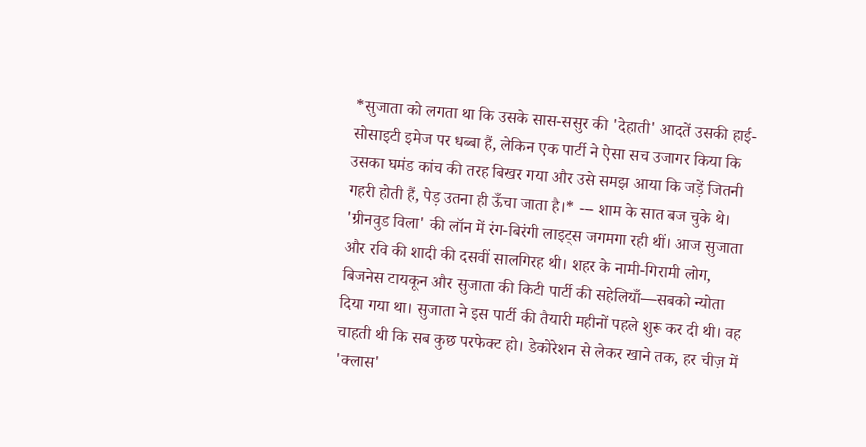*सुजाता को लगता था कि उसके सास-ससुर की 'देहाती' आदतें उसकी हाई-सोसाइटी इमेज पर धब्बा हैं, लेकिन एक पार्टी ने ऐसा सच उजागर किया कि उसका घमंड कांच की तरह बिखर गया और उसे समझ आया कि जड़ें जितनी गहरी होती हैं, पेड़ उतना ही ऊँचा जाता है।* --- शाम के सात बज चुके थे। 'ग्रीनवुड विला' की लॉन में रंग-बिरंगी लाइट्स जगमगा रही थीं। आज सुजाता और रवि की शादी की दसवीं सालगिरह थी। शहर के नामी-गिरामी लोग, बिजनेस टायकून और सुजाता की किटी पार्टी की सहेलियाँ—सबको न्योता दिया गया था। सुजाता ने इस पार्टी की तैयारी महीनों पहले शुरू कर दी थी। वह चाहती थी कि सब कुछ परफेक्ट हो। डेकोरेशन से लेकर खाने तक, हर चीज़ में 'क्लास'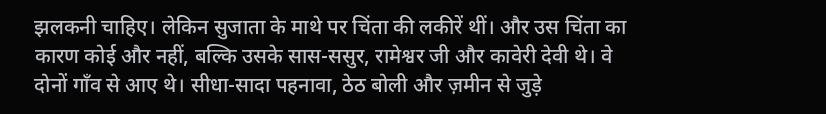झलकनी चाहिए। लेकिन सुजाता के माथे पर चिंता की लकीरें थीं। और उस चिंता का कारण कोई और नहीं, बल्कि उसके सास-ससुर, रामेश्वर जी और कावेरी देवी थे। वे दोनों गाँव से आए थे। सीधा-सादा पहनावा, ठेठ बोली और ज़मीन से जुड़े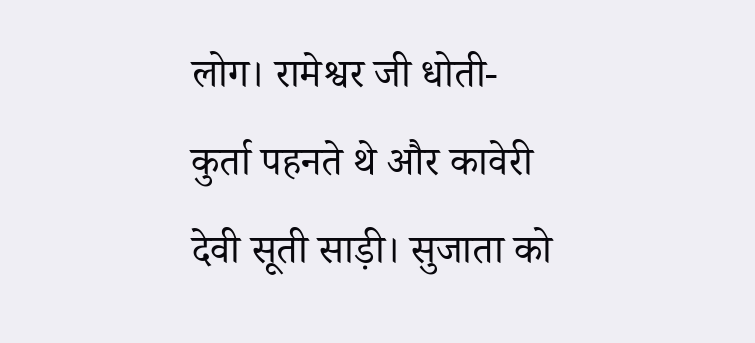लोग। रामेश्वर जी धोती-कुर्ता पहनते थे और कावेरी देवी सूती साड़ी। सुजाता को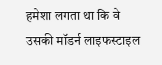हमेशा लगता था कि वे उसकी मॉडर्न लाइफस्टाइल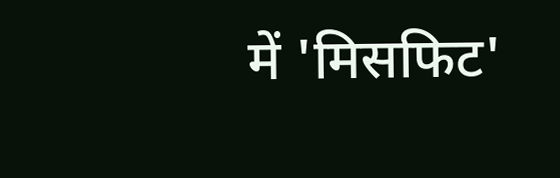में 'मिसफिट'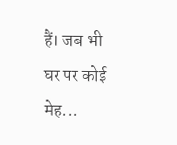हैं। जब भी घर पर कोई मेह...